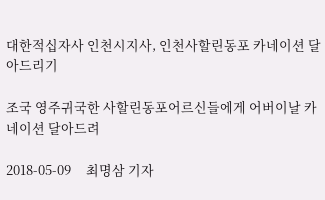대한적십자사 인천시지사, 인천사할린동포 카네이션 달아드리기

조국 영주귀국한 사할린동포어르신들에게 어버이날 카네이션 달아드려

2018-05-09     최명삼 기자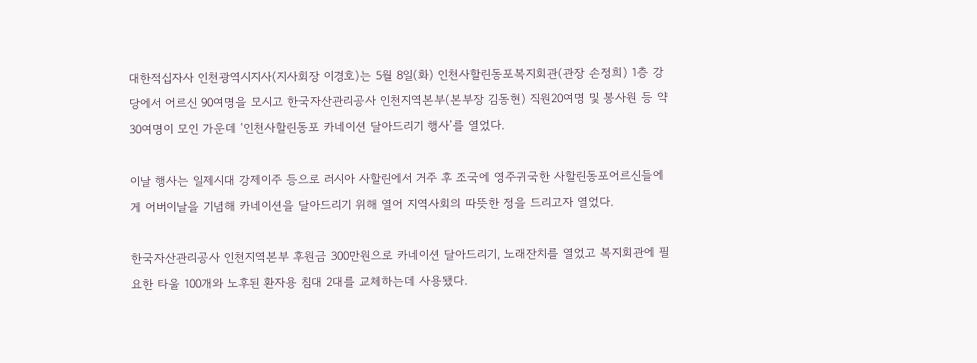대한적십자사 인천광역시지사(지사회장 이경호)는 5월 8일(화) 인천사할린동포복지회관(관장 손정희) 1층 강당에서 어르신 90여명을 모시고 한국자산관리공사 인천지역본부(본부장 김동현) 직원20여명 및 봉사원 등 약30여명이 모인 가운데 ‘인천사할린동포 카네이션 달아드리기 행사’를 열었다.

이날 행사는 일제시대 강제이주 등으로 러시아 사할린에서 거주 후 조국에 영주귀국한 사할린동포어르신들에게 어버이날을 기념해 카네이션을 달아드리기 위해 열어 지역사회의 따뜻한 정을 드리고자 열었다.

한국자산관리공사 인천지역본부 후원금 300만원으로 카네이션 달아드리기, 노래잔치를 열었고 복지회관에 필요한 타울 100개와 노후된 환자용 침대 2대를 교체하는데 사용됐다.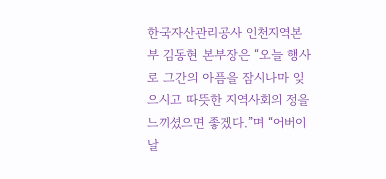한국자산관리공사 인천지역본부 김동현 본부장은 “오늘 행사로 그간의 아픔을 잠시나마 잊으시고 따뜻한 지역사회의 정을 느끼셨으면 좋겠다.”며 “어버이날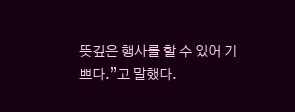뜻깊은 행사를 할 수 있어 기쁘다.”고 말했다.